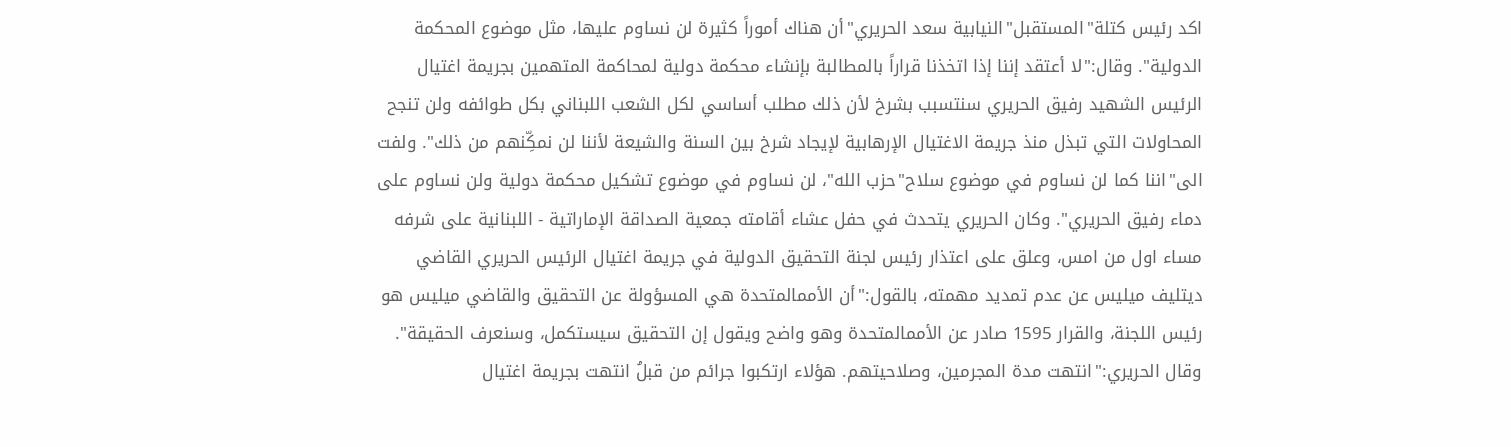اكد رئيس كتلة"المستقبل"النيابية سعد الحريري"أن هناك أموراً كثيرة لن نساوم عليها، مثل موضوع المحكمة الدولية". وقال:"لا أعتقد إننا إذا اتخذنا قراراً بالمطالبة بإنشاء محكمة دولية لمحاكمة المتهمين بجريمة اغتيال الرئيس الشهيد رفيق الحريري سنتسبب بشرخ لأن ذلك مطلب أساسي لكل الشعب اللبناني بكل طوائفه ولن تنجح المحاولات التي تبذل منذ جريمة الاغتيال الإرهابية لإيجاد شرخ بين السنة والشيعة لأننا لن نمكِّنهم من ذلك". ولفت الى"اننا كما لن نساوم في موضوع سلاح"حزب الله"، لن نساوم في موضوع تشكيل محكمة دولية ولن نساوم على دماء رفيق الحريري". وكان الحريري يتحدث في حفل عشاء أقامته جمعية الصداقة الإماراتية - اللبنانية على شرفه مساء اول من امس، وعلق على اعتذار رئيس لجنة التحقيق الدولية في جريمة اغتيال الرئيس الحريري القاضي ديتليف ميليس عن عدم تمديد مهمته، بالقول:"أن الأممالمتحدة هي المسؤولة عن التحقيق والقاضي ميليس هو رئيس اللجنة، والقرار 1595 صادر عن الأممالمتحدة وهو واضح ويقول إن التحقيق سيستكمل، وسنعرف الحقيقة". وقال الحريري:"انتهت مدة المجرمين، وصلاحيتهم. هؤلاء ارتكبوا جرائم من قبلُ انتهت بجريمة اغتيال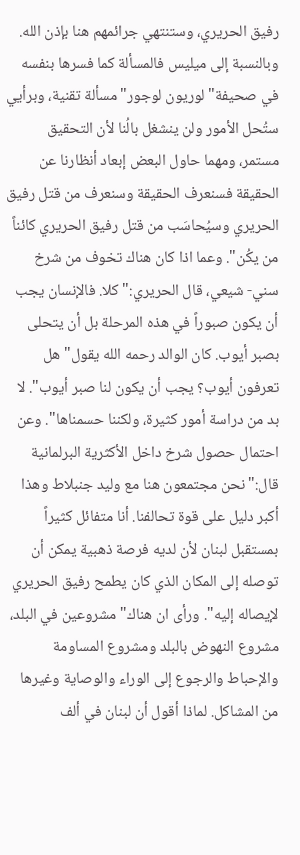رفيق الحريري، وستنتهي جرائمهم هنا بإذن الله. وبالنسبة إلى ميليس فالمسألة كما فسرها بنفسه في صحيفة"لوريون لوجور"مسألة تقنية، وبرأيي ستُحل الأمور ولن ينشغل بالُنا لأن التحقيق مستمر، ومهما حاول البعض إبعاد أنظارنا عن الحقيقة فسنعرف الحقيقة وسنعرف من قتل رفيق الحريري وسيُحاسَب من قتل رفيق الحريري كائناً من يكُن". وعما اذا كان هناك تخوف من شرخ سني- شيعي، قال الحريري:"كلا. فالإنسان يجب أن يكون صبوراً في هذه المرحلة بل أن يتحلى بصبر أيوب. كان الوالد رحمه الله يقول"هل تعرفون أيوب؟ يجب أن يكون لنا صبر أيوب". لا بد من دراسة أمور كثيرة، ولكننا حسمناها". وعن احتمال حصول شرخ داخل الأكثرية البرلمانية قال:"نحن مجتمعون هنا مع وليد جنبلاط وهذا أكبر دليل على قوة تحالفنا. أنا متفائل كثيراً بمستقبل لبنان لأن لديه فرصة ذهبية يمكن أن توصله إلى المكان الذي كان يطمح رفيق الحريري لإيصاله إليه". ورأى ان هناك"مشروعين في البلد، مشروع النهوض بالبلد ومشروع المساومة والإحباط والرجوع إلى الوراء والوصاية وغيرها من المشاكل. لماذا أقول أن لبنان في ألف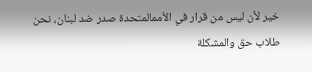خير لأن ليس من قرار في الأممالمتحدة صدر ضد لبنان، نحن طلاب حق والمشكلة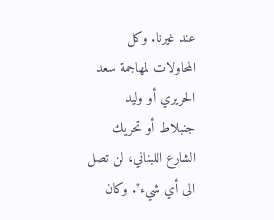عند غيرنا. وكل المحاولات لمهاجمة سعد الحريري أو وليد جنبلاط أو تحريك الشارع اللبناني، لن تصل الى أي شيء". وكان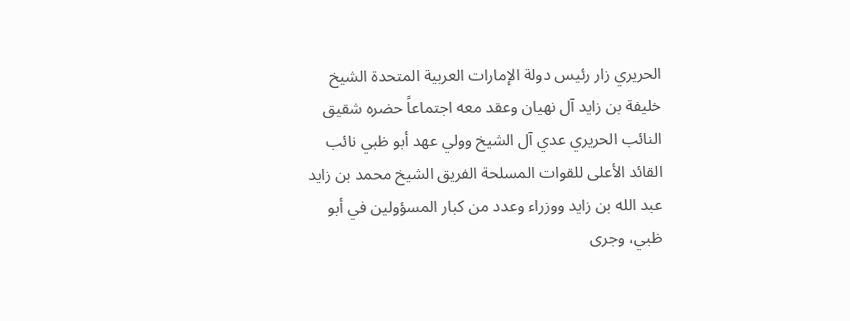الحريري زار رئيس دولة الإمارات العربية المتحدة الشيخ خليفة بن زايد آل نهيان وعقد معه اجتماعاً حضره شقيق النائب الحريري عدي آل الشيخ وولي عهد أبو ظبي نائب القائد الأعلى للقوات المسلحة الفريق الشيخ محمد بن زايد عبد الله بن زايد ووزراء وعدد من كبار المسؤولين في أبو ظبي، وجرى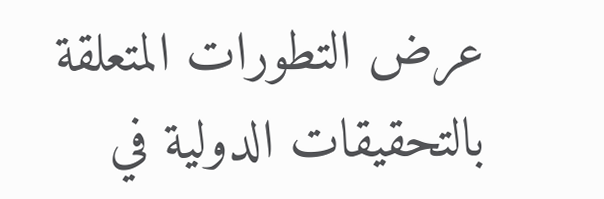عرض التطورات المتعلقة بالتحقيقات الدولية في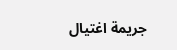جريمة اغتيال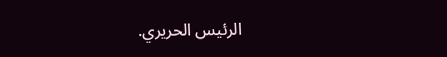الرئيس الحريري.